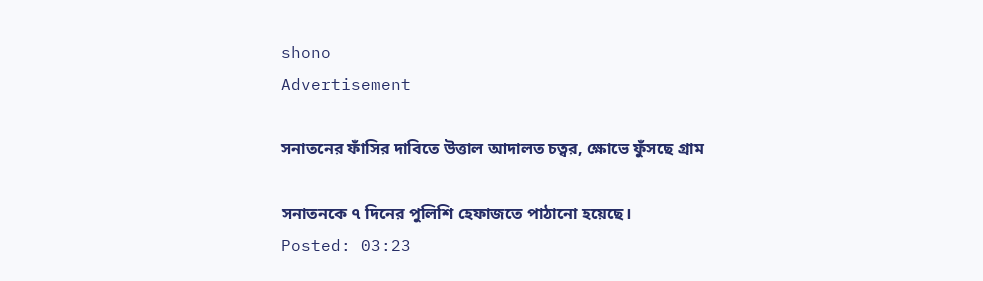shono
Advertisement

সনাতনের ফাঁসির দাবিতে উত্তাল আদালত চত্বর, ক্ষোভে ফুঁসছে গ্রাম

সনাতনকে ৭ দিনের পুলিশি হেফাজতে পাঠানো হয়েছে।
Posted: 03:23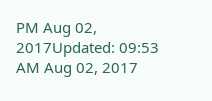PM Aug 02, 2017Updated: 09:53 AM Aug 02, 2017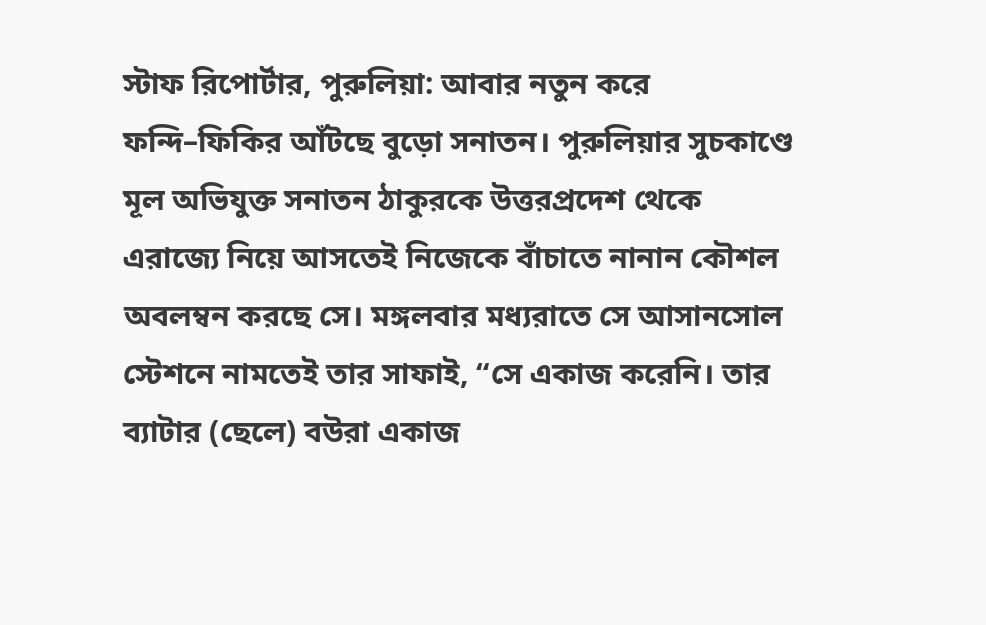স্টাফ রিপোর্টার, পুরুলিয়া: আবার নতুন করে ফন্দি–ফিকির আঁটছে বুড়ো সনাতন। পুরুলিয়ার সুচকাণ্ডে মূল অভিযুক্ত সনাতন ঠাকুরকে উত্তরপ্রদেশ থেকে এরাজ্যে নিয়ে আসতেই নিজেকে বাঁচাতে নানান কৌশল অবলম্বন করছে সে। মঙ্গলবার মধ্যরাতে সে আসানসোল স্টেশনে নামতেই তার সাফাই, “সে একাজ করেনি। তার ব্যাটার (ছেলে) বউরা একাজ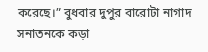করেছে।” বুধবার দুপুর বারোটা নাগাদ সনাতনকে কড়া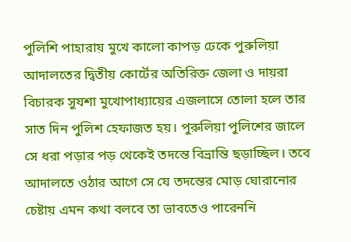পুলিশি পাহারায় মুখে কালো কাপড় ঢেকে পুরুলিয়া আদালতের দ্বিতীয় কোর্টের অতিরিক্ত জেলা ও দায়রা বিচারক সুযশা মুখোপাধ্যায়ের এজলাসে তোলা হলে তার সাত দিন পুলিশ হেফাজত হয়। পুরুলিয়া পুলিশের জালে সে ধরা পড়ার পড় থেকেই তদন্তে বিভ্রান্তি ছড়াচ্ছিল। তবে আদালতে ওঠার আগে সে যে তদন্তের মোড় ঘোরানোর চেষ্টায় এমন কথা বলবে তা ভাবতেও পারেননি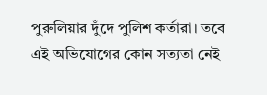পুরুলিয়ার দুঁদে পুলিশ কর্তারা। তবে এই অভিযোগের কোন সত্যতা নেই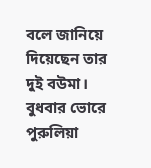বলে জানিয়ে দিয়েছেন তার দুই বউমা। বুধবার ভোরে পুরুলিয়া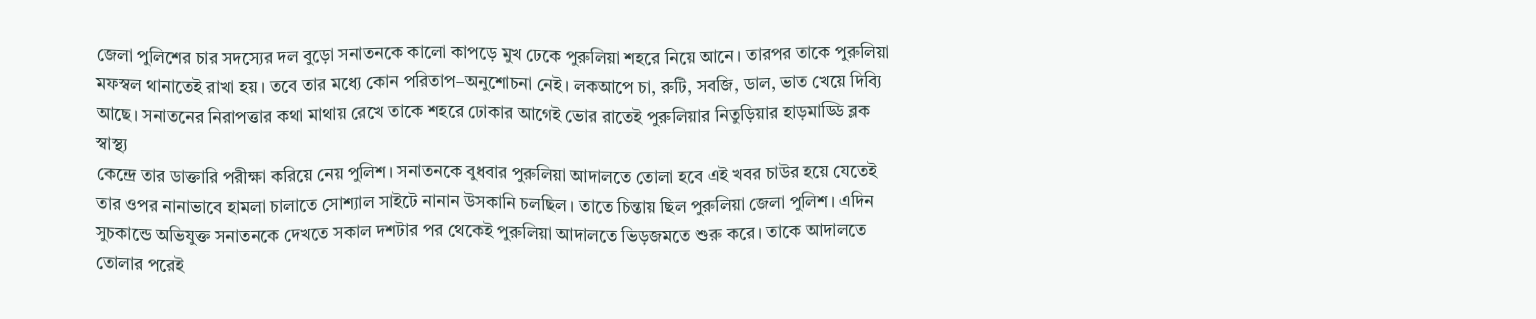জেলা পুলিশের চার সদস্যের দল বুড়ো সনাতনকে কালো কাপড়ে মুখ ঢেকে পুরুলিয়া শহরে নিয়ে আনে। তারপর তাকে পুরুলিয়া মফস্বল থানাতেই রাখা হয়। তবে তার মধ্যে কোন পরিতাপ–অনুশোচনা নেই। লকআপে চা, রুটি, সবজি, ডাল, ভাত খেয়ে দিব্যি আছে। সনাতনের নিরাপত্তার কথা মাথায় রেখে তাকে শহরে ঢোকার আগেই ভোর রাতেই পুরুলিয়ার নিতুড়িয়ার হাড়মাড্ডি ব্লক স্বাস্থ্য
কেন্দ্রে তার ডাক্তারি পরীক্ষা করিয়ে নেয় পুলিশ। সনাতনকে বুধবার পুরুলিয়া আদালতে তোলা হবে এই খবর চাউর হয়ে যেতেই তার ওপর নানাভাবে হামলা চালাতে সোশ্যাল সাইটে নানান উসকানি চলছিল। তাতে চিন্তায় ছিল পুরুলিয়া জেলা পুলিশ। এদিন সুচকান্ডে অভিযুক্ত সনাতনকে দেখতে সকাল দশটার পর থেকেই পুরুলিয়া আদালতে ভিড়জমতে শুরু করে। তাকে আদালতে তোলার পরেই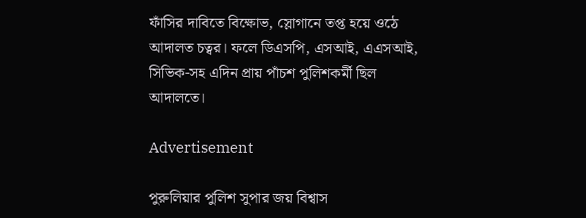ফাঁসির দাবিতে বিক্ষোভ, স্লোগানে তপ্ত হয়ে ওঠে আদালত চত্বর। ফলে ডিএসপি, এসআই, এএসআই, সিভিক-সহ এদিন প্রায় পাঁচশ পুলিশকর্মী ছিল আদালতে।

Advertisement

পুরুলিয়ার পুলিশ সুপার জয় বিশ্বাস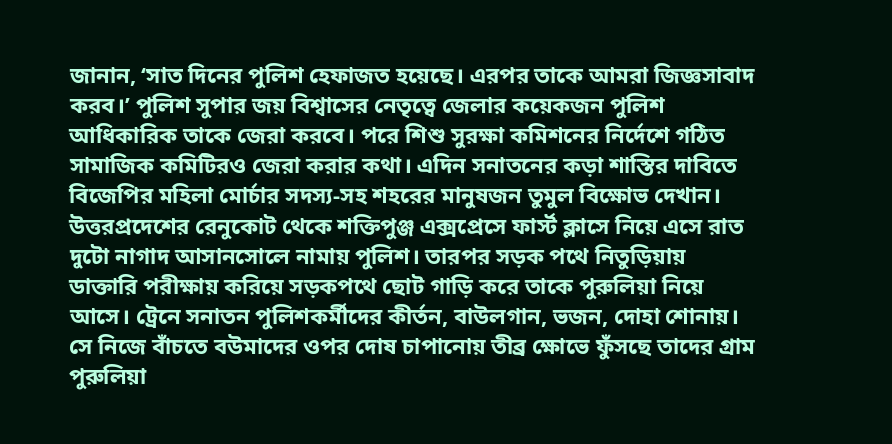জানান, ‘সাত দিনের পুলিশ হেফাজত হয়েছে। এরপর তাকে আমরা জিজ্ঞসাবাদ করব।’ পুলিশ সুপার জয় বিশ্বাসের নেতৃত্বে জেলার কয়েকজন পুলিশ আধিকারিক তাকে জেরা করবে। পরে শিশু সুরক্ষা কমিশনের নির্দেশে গঠিত সামাজিক কমিটিরও জেরা করার কথা। এদিন সনাতনের কড়া শাস্তির দাবিতে বিজেপির মহিলা মোর্চার সদস্য-সহ শহরের মানুষজন তুমুল বিক্ষোভ দেখান। উত্তরপ্রদেশের রেনুকোট থেকে শক্তিপুঞ্জ এক্সপ্রেসে ফার্স্ট ক্লাসে নিয়ে এসে রাত দুটো নাগাদ আসানসোলে নামায় পুলিশ। তারপর সড়ক পথে নিতুড়িয়ায় ডাক্তারি পরীক্ষায় করিয়ে সড়কপথে ছোট গাড়ি করে তাকে পুরুলিয়া নিয়ে আসে। ট্রেনে সনাতন পুলিশকর্মীদের কীর্তন, বাউলগান, ভজন, দোহা শোনায়। সে নিজে বাঁচতে বউমাদের ওপর দোষ চাপানোয় তীব্র ক্ষোভে ফুঁসছে তাদের গ্রাম পুরুলিয়া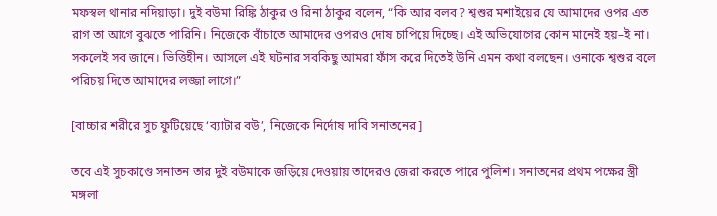মফস্বল থানার নদিয়াড়া। দুই বউমা রিঙ্কি ঠাকুর ও রিনা ঠাকুর বলেন, “কি আর বলব? শ্বশুর মশাইয়ের যে আমাদের ওপর এত রাগ তা আগে বুঝতে পারিনি। নিজেকে বাঁচাতে আমাদের ওপরও দোষ চাপিয়ে দিচ্ছে। এই অভিযোগের কোন মানেই হয়–ই না। সকলেই সব জানে। ভিত্তিহীন। আসলে এই ঘটনার সবকিছু আমরা ফাঁস করে দিতেই উনি এমন কথা বলছেন। ওনাকে শ্বশুর বলে পরিচয় দিতে আমাদের লজ্জা লাগে।”

[বাচ্চার শরীরে সুচ ফুটিয়েছে ‘ব্যাটার বউ’, নিজেকে নির্দোষ দাবি সনাতনের]

তবে এই সুচকাণ্ডে সনাতন তার দুই বউমাকে জড়িয়ে দেওয়ায় তাদেরও জেরা করতে পারে পুলিশ। সনাতনের প্রথম পক্ষের স্ত্রী মঙ্গলা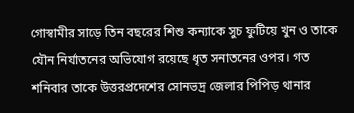গোস্বামীর সাড়ে তিন বছরের শিশু কন্যাকে সুচ ফুটিয়ে খুন ও তাকে যৌন নির্যাতনের অভিযোগ রয়েছে ধৃত সনাতনের ওপর। গত শনিবার তাকে উত্তরপ্রদেশের সোনভদ্র জেলার পিপিড় থানার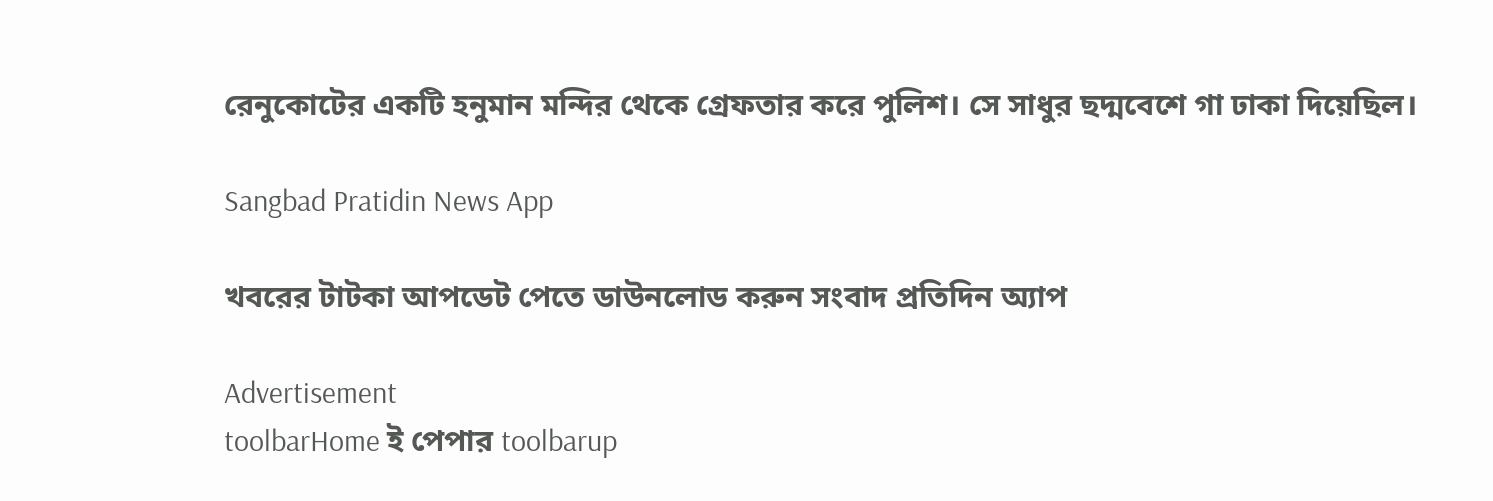রেনুকোটের একটি হনুমান মন্দির থেকে গ্রেফতার করে পুলিশ। সে সাধুর ছদ্মবেশে গা ঢাকা দিয়েছিল।

Sangbad Pratidin News App

খবরের টাটকা আপডেট পেতে ডাউনলোড করুন সংবাদ প্রতিদিন অ্যাপ

Advertisement
toolbarHome ই পেপার toolbarup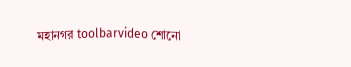মহানগর toolbarvideo শোনো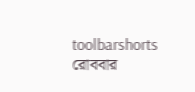toolbarshorts রোববার